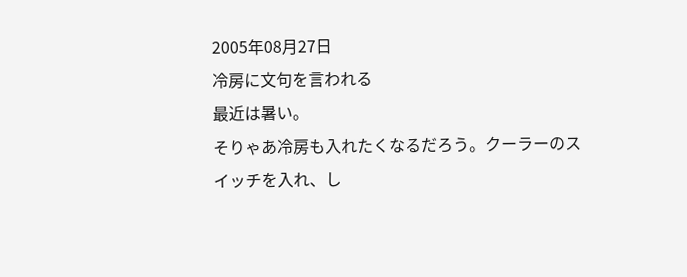2005年08月27日
冷房に文句を言われる
最近は暑い。
そりゃあ冷房も入れたくなるだろう。クーラーのスイッチを入れ、し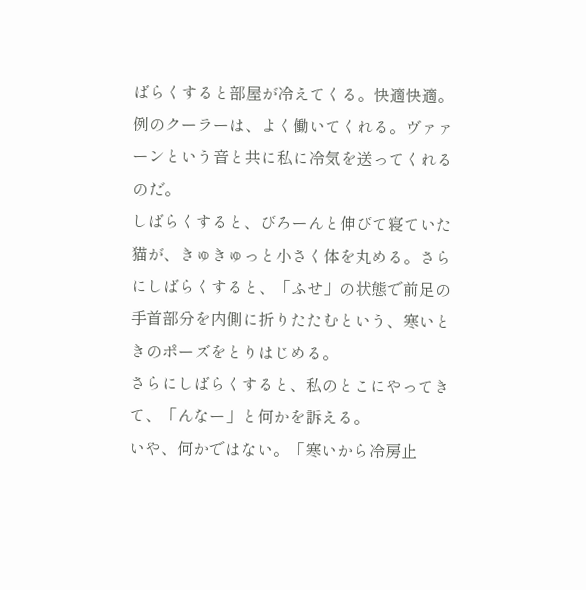ばらくすると部屋が冷えてくる。快適快適。
例のクーラーは、よく働いてくれる。ヴァァーンという音と共に私に冷気を送ってくれるのだ。
しばらくすると、びろーんと伸びて寝ていた猫が、きゅきゅっと小さく体を丸める。さらにしばらくすると、「ふせ」の状態で前足の手首部分を内側に折りたたむという、寒いときのポーズをとりはじめる。
さらにしばらくすると、私のとこにやってきて、「んなー」と何かを訴える。
いや、何かではない。「寒いから冷房止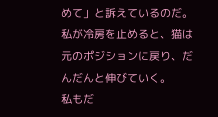めて」と訴えているのだ。私が冷房を止めると、猫は元のポジションに戻り、だんだんと伸びていく。
私もだ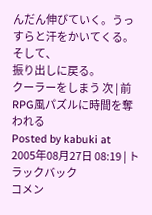んだん伸びていく。うっすらと汗をかいてくる。
そして、
振り出しに戻る。
クーラーをしまう 次 | 前 RPG風パズルに時間を奪われる
Posted by kabuki at 2005年08月27日 08:19 | トラックバック
コメン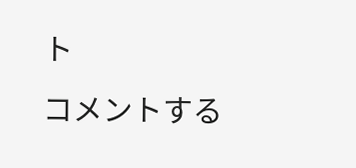ト
コメントする